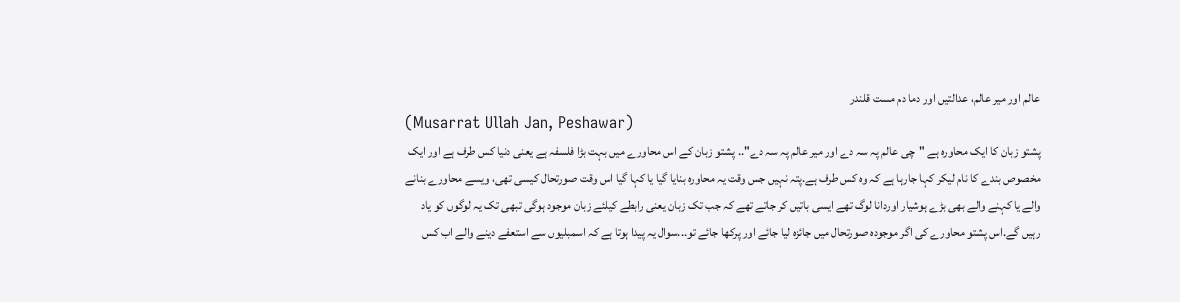عالم اور میر عالم، عدالتیں اور دما دم مست قلندر
(Musarrat Ullah Jan, Peshawar)
پشتو زبان کا ایک محاورہ ہے "چی عالم پہ سہ دے اور میر عالم پہ سہ دے".. پشتو زبان کے اس محاورے میں بہت بڑا فلسفہ ہے یعنی دنیا کس طرف ہے اور ایک مخصوص بندے کا نام لیکر کہا جارہا ہے کہ وہ کس طرف ہے.پتہ نہیں جس وقت یہ محاورہ بنایا گیا یا کہا گیا اس وقت صورتحال کیسی تھی، ویسے محاورے بنانے والے یا کہنے والے بھی بڑے ہوشیار اوردانا لوگ تھے ایسی باتیں کر جاتے تھے کہ جب تک زبان یعنی رابطے کیلئے زبان موجود ہوگی تبھی تک یہ لوگوں کو یاد رہیں گے.اس پشتو محاورے کی اگر موجودہ صورتحال میں جائزہ لیا جائے اور پرکھا جائے تو...سوال یہ پیدا ہوتا ہے کہ اسمبلیوں سے استعفے دینے والے اب کس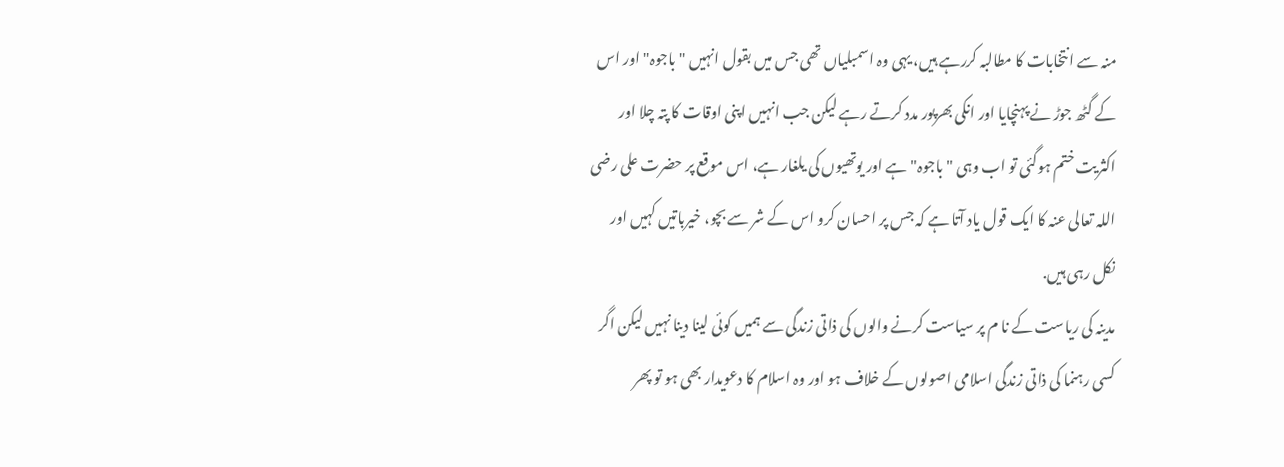منہ سے انتخابات کا مطالبہ کررہے ہیں، یہی وہ اسمبلیاں تھی جس میں بقول انہیں "باجوہ" اور اس کے گٹھ جوڑ نے پہنچایا اور انکی بھرپور مدد کرتے رہے لیکن جب انہیں اپنی اوقات کا پتہ چلا اور اکثریت ختم ہوگئی تو اب وہی "باجوہ"ہے اور یوتھیوں کی یلغار ہے، اس موقع پر حضرت علی رضی اللہ تعالی عنہ کا ایک قول یاد آتا ہے کہ جس پر احسان کرو اس کے شر سے بچو، خیرباتیں کہیں اور نکل رہی ہیں.
مدینہ کی ریاست کے نا م پر سیاست کرنے والوں کی ذاتی زندگی سے ہمیں کوئی لینا دینا نہیں لیکن اگر کسی رہنما کی ذاتی زندگی اسلامی اصولوں کے خلاف ہو اور وہ اسلام کا دعویدار بھی ہو تو پھر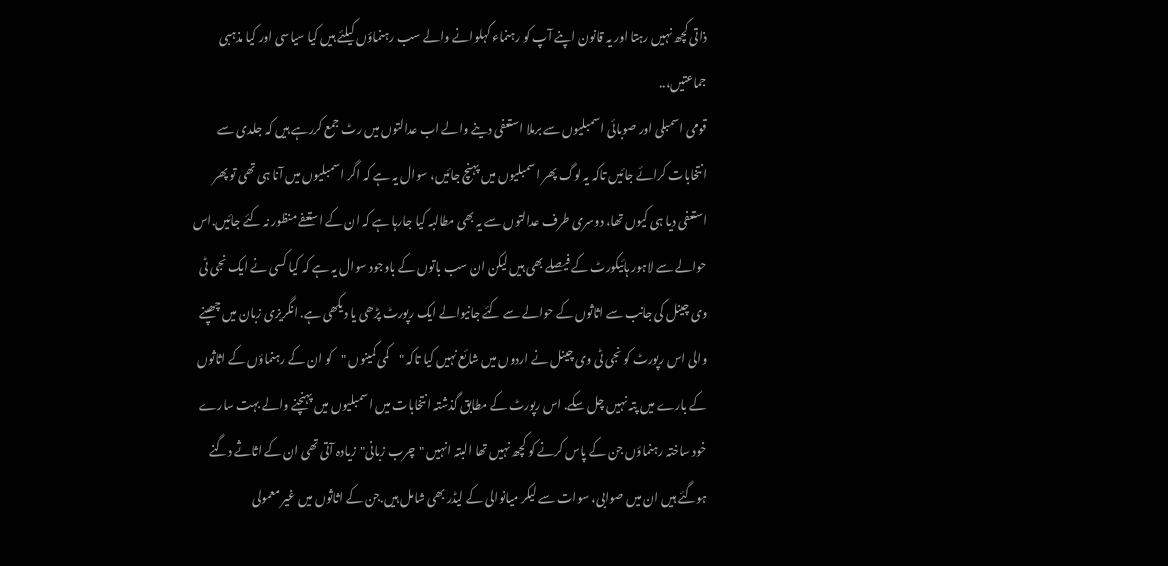ذاتی کچھ نہیں رہتا اور یہ قانون اپنے آپ کو رہنماء کہلوانے والے سب رہنماؤں کیلئے ہیں کیا سیاسی اور کیا مذہبی جماعتیں،..
قومی اسمبلی اور صوبائی اسمبلیوں سے برملا استعفی دینے والے اب عدالتوں میں رٹ جمع کررہے ہیں کہ جلدی سے انتخابات کرائے جائیں تاکہ یہ لوگ پھر اسمبلیوں میں پہنچ جائیں، سوال یہ ہے کہ اگر اسمبلیوں میں آنا ہی تھی تو پھر استعفی دیا ہی کیوں تھا، دوسری طرف عدالتوں سے یہ بھی مطالبہ کیا جارہا ہے کہ ان کے استعفے منظور نہ کئے جائیں.اس حوالے سے لاہور ہائیکورٹ کے فیصلے بھی ہیں لیکن ان سب باتوں کے باوجود سوال یہ ہے کہ کیا کسی نے ایک نجی ٹی وی چینل کی جانب سے اثاثوں کے حوالے سے کئے جانیوالے ایک رپورٹ پڑھی یا دیکھی ہے. انگریزی زبان میں چھپنے والی اس رپورٹ کو نجی ٹی وی چینل نے اردوں میں شائع نہیں کیا تاکہ "کمی کمینوں "کو ان کے رہنماؤں کے اثاثوں کے بارے میں پتہ نہیں چل سکے. اس رپورٹ کے مطابق گذشتہ انتخابات میں اسمبلیوں میں پہنچنے والے بہت سارے خود ساختہ رہنماؤں جن کے پاس کرنے کو کچھ نہیں تھا البتہ انہیں "چرب زبانی"زیادہ آتی تھی ان کے اثاثے دگنے ہوگئے ہیں ان میں صوابی، سوات سے لیکر میانوالی کے لیڈر بھی شامل ہیں.جن کے اثاثوں میں غیر معمولی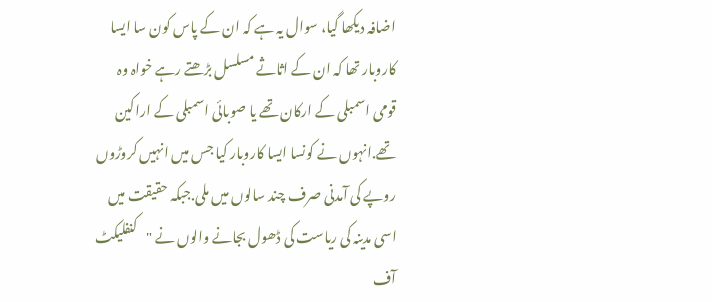اضافہ دیکھا گیا، سوال یہ ہے کہ ان کے پاس کون سا ایسا کاروبار تھا کہ ان کے اثاثے مسلسل بڑھتے رہے خواہ وہ قومی اسمبلی کے ارکان تھے یا صوبائی اسمبلی کے اراکین تھے.انہوں نے کونسا ایسا کاروبار کیا جس میں انہیں کروڑوں روپے کی آمدنی صرف چند سالوں میں ملی.جبکہ حقیقت میں اسی مدینہ کی ریاست کی ڈھول بجانے والوں نے "کنفلیکٹ آف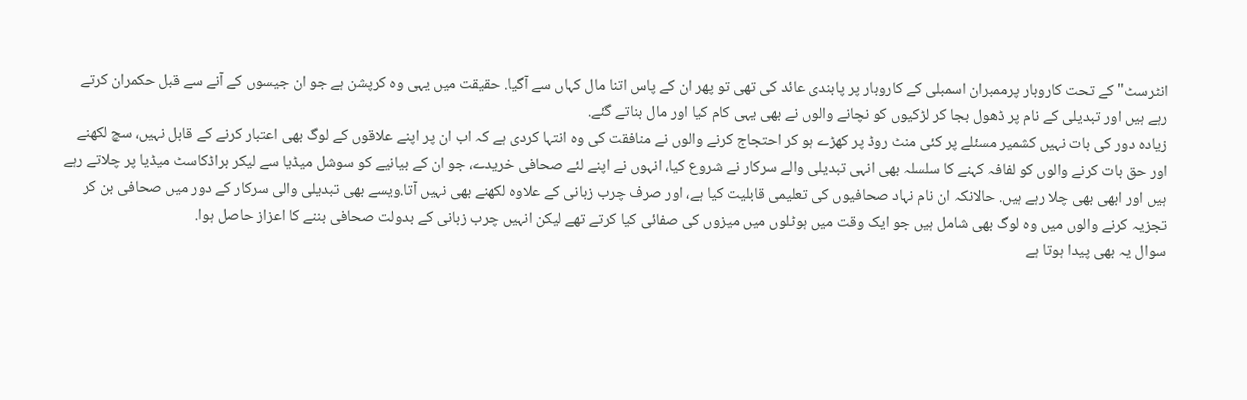انٹرسٹ" کے تحت کاروبار پرممبران اسمبلی کے کاروبار پر پابندی عائد کی تھی تو پھر ان کے پاس اتنا مال کہاں سے آگیا. حقیقت میں یہی وہ کرپشن ہے جو ان جیسوں کے آنے سے قبل حکمران کرتے رہے ہیں اور تبدیلی کے نام پر ڈھول بجا کر لڑکیوں کو نچانے والوں نے بھی یہی کام کیا اور مال بناتے گئے.
زیادہ دور کی بات نہیں کشمیر مسئلے پر کئی منٹ روڈ پر کھڑے ہو کر احتجاج کرنے والوں نے منافقت کی وہ انتہا کردی ہے کہ اب ان پر اپنے علاقوں کے لوگ بھی اعتبار کرنے کے قابل نہیں، سچ لکھنے اور حق بات کرنے والوں کو لفافہ کہنے کا سلسلہ بھی انہی تبدیلی والے سرکار نے شروع کیا، انہوں نے اپنے لئے صحافی خریدے، جو ان کے بیانیے کو سوشل میڈیا سے لیکر براڈکاسٹ میڈیا پر چلاتے رہے ہیں اور ابھی بھی چلا رہے ہیں. حالانکہ ان نام نہاد صحافیوں کی تعلیمی قابلیت کیا ہے، اور صرف چرب زبانی کے علاوہ لکھنے بھی نہیں آتا.ویسے بھی تبدیلی والی سرکار کے دور میں صحافی بن کر تجزیہ کرنے والوں میں وہ لوگ بھی شامل ہیں جو ایک وقت میں ہوٹلوں میں میزوں کی صفائی کیا کرتے تھے لیکن انہیں چرب زبانی کے بدولت صحافی بننے کا اعزاز حاصل ہوا.
سوال یہ بھی پیدا ہوتا ہے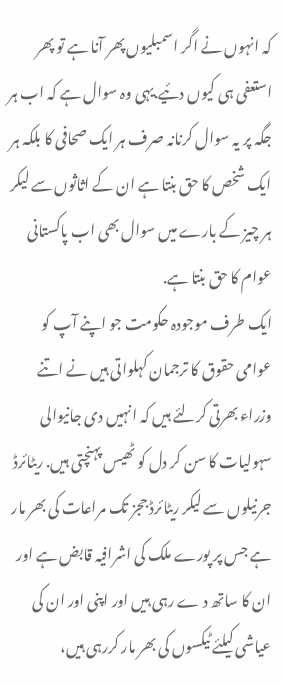کہ انہوں نے اگر اسمبلیوں پھر آنا ہے تو پھر استعفی ہی کیوں دئیے.یہی وہ سوال ہے کہ اب ہر جگہ پر یہ سوال کرنانہ صرف ہر ایک صحافی کا بلکہ ہر ایک شخص کا حق بنتا ہے ان کے اثاثوں سے لیکر ہر چیز کے بارے میں سوال بھی اب پاکستانی عوام کا حق بنتا ہے.
ایک طرف موجودہ حکومت جو اپنے آپ کو عوامی حقوق کا ترجمان کہلواتی ہیں نے اتنے وزراء بھرتی کرلئے ہیں کہ انہیں دی جانیوالی سہولیات کا سن کر دل کو ٹھیس پہنچتی ہیں. ریٹائرڈ جرنیلوں سے لیکر ریٹائرڈ ججز تک مراعات کی بھر مار ہے جس پر پورے ملک کی اشرافیہ قابض ہے اور ان کا ساتھ د ے رہی ہیں اور اپنی اور ان کی عیاشی کیلئے ٹیکسوں کی بھر مار کررہی ہیں،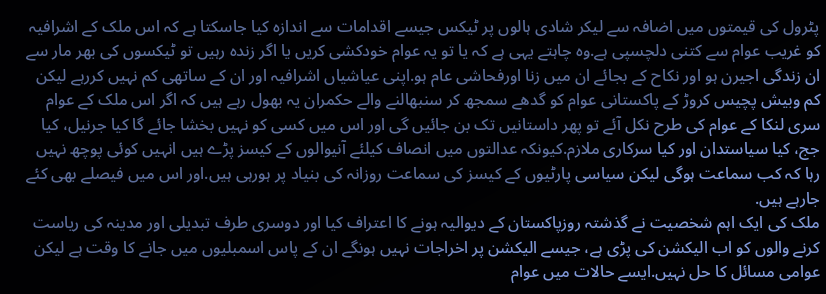پٹرول کی قیمتوں میں اضافہ سے لیکر شادی ہالوں پر ٹیکس جیسے اقدامات سے اندازہ کیا جاسکتا ہے کہ اس ملک کے اشرافیہ کو غریب عوام سے کتنی دلچسپی ہے.وہ چاہتے یہی ہے کہ یا تو یہ عوام خودکشی کریں یا اگر زندہ رہیں تو ٹیکسوں کی بھر مار سے ان زندگی اجیرن ہو اور نکاح کے بجائے ان میں زنا اورفحاشی عام ہو.اپنی عیاشیاں اشرافیہ اور ان کے ساتھی کم نہیں کررہے لیکن کم وبیش پچیس کروڑ کے پاکستانی عوام کو گدھے سمجھ کر سنبھالنے والے حکمران یہ بھول رہے ہیں کہ اگر اس ملک کے عوام سری لنکا کے عوام کی طرح نکل آئے تو پھر داستانیں تک بن جائیں گی اور اس میں کسی کو نہیں بخشا جائے گا کیا جرنیل، کیا جج، کیا سیاستدان اور کیا سرکاری ملازم.کیونکہ عدالتوں میں انصاف کیلئے آنیوالوں کے کیسز پڑے ہیں انہیں کوئی پوچھ نہیں رہا کہ کب سماعت ہوگی لیکن سیاسی پارٹیوں کے کیسز کی سماعت روزانہ کی بنیاد پر ہورہی ہیں.اور اس میں فیصلے بھی کئے جارہے ہیں.
ملک کی ایک اہم شخصیت نے گذشتہ روزپاکستان کے دیوالیہ ہونے کا اعتراف کیا اور دوسری طرف تبدیلی اور مدینہ کی ریاست کرنے والوں کو اب الیکشن کی پڑی ہے، جیسے الیکشن پر اخراجات نہیں ہونگے ان کے پاس اسمبلیوں میں جانے کا وقت ہے لیکن عوامی مسائل کا حل نہیں.ایسے حالات میں عوام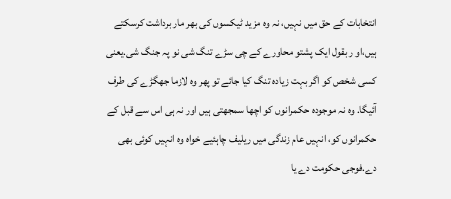انتخابات کے حق میں نہیں، نہ وہ مزید ٹیکسوں کی بھر مار برداشت کرسکتے ہیں،او ر بقول ایک پشتو محاورے کے چی سڑے تنگ شی نو پہ جنگ شی.یعنی کسی شخص کو اگر بہت زیادہ تنگ کیا جائے تو پھر وہ لازما جھگڑے کی طرف آئیگا. وہ نہ موجودہ حکمرانوں کو اچھا سمجھتی ہیں اور نہ ہی اس سے قبل کے حکمرانوں کو، انہیں عام زندگی میں ریلیف چاہئیے خواہ وہ انہیں کوئی بھی دے.فوجی حکومت دے یا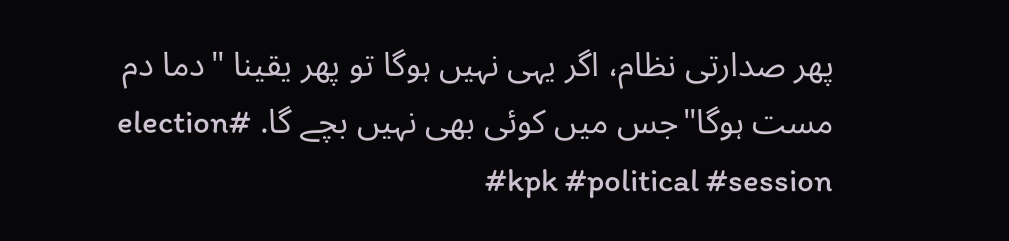پھر صدارتی نظام، اگر یہی نہیں ہوگا تو پھر یقینا "دما دم مست ہوگا"جس میں کوئی بھی نہیں بچے گا. #election #kpk #political #session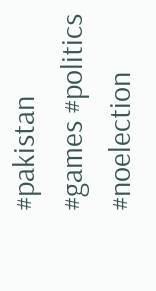#pakistan #games #politics #noelection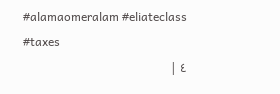#alamaomeralam #eliateclass #taxes
٤ |